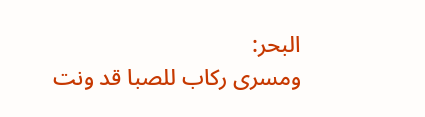البحر:
ومسرى ركاب للصبا قد ونت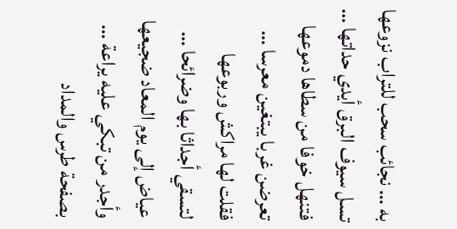به … نجائب سحب للتراب نزوعها
تسل سيوف البرق أيدي حداتها … فتنهل خوفا من سطاها دموعها
تعرضن غربا يبتغين معرسا … فقلت لها مراكش وربوعها
لتسقي أجداثا بها وضرائحا … عياض إلى يوم المعاد ضجيعها
وأجدر من تبكي عليه يراعة … بصفحة طرس والمداد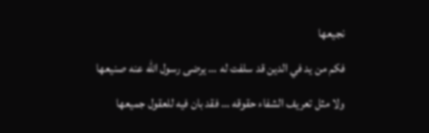نجيعها
فكم من يد في الدين قد سلفت له … يرضى رسول الله عنه صنيعها
ولا مثل تعريف الشفاء حقوقه … فقد بان فيه للعقول جميعها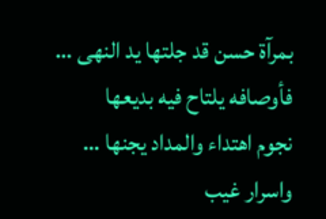بمرآة حسن قد جلتها يد النهى … فأوصافه يلتاح فيه بديعها
نجوم اهتداء والمداد يجنها … واسرار غيب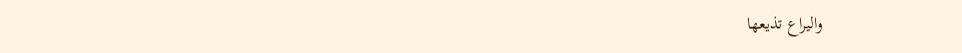واليراع تذيعها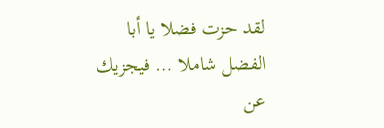لقد حزت فضلا يا أبا الفضل شاملا … فيجزيك عن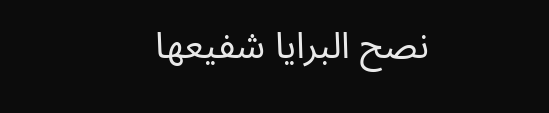نصح البرايا شفيعها